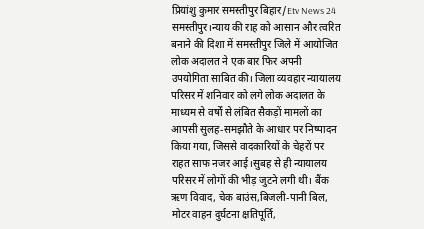प्रियांशु कुमार समस्तीपुर बिहार/Etv News 24
समस्तीपुर।न्याय की राह को आसान और त्वरित बनाने की दिशा में समस्तीपुर जिले में आयोजित लोक अदालत ने एक बार फिर अपनी उपयोगिता साबित की। जिला व्यवहार न्यायालय परिसर में शनिवार को लगे लोक अदालत के माध्यम से वर्षों से लंबित सैकड़ों मामलों का आपसी सुलह-समझौते के आधार पर निष्पादन किया गया, जिससे वादकारियों के चेहरों पर राहत साफ नजर आई।सुबह से ही न्यायालय परिसर में लोगों की भीड़ जुटने लगी थी। बैंक ऋण विवाद, चेक बाउंस,बिजली-पानी बिल, मोटर वाहन दुर्घटना क्षतिपूर्ति,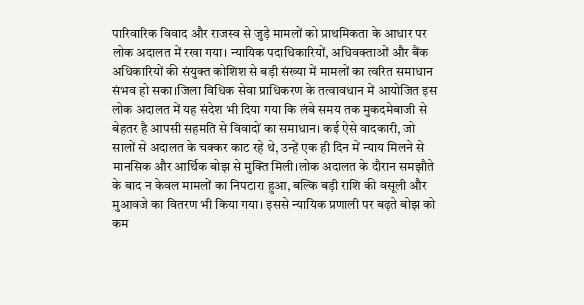पारिवारिक विवाद और राजस्व से जुड़े मामलों को प्राथमिकता के आधार पर लोक अदालत में रखा गया। न्यायिक पदाधिकारियों, अधिवक्ताओं और बैंक अधिकारियों की संयुक्त कोशिश से बड़ी संख्या में मामलों का त्वरित समाधान संभव हो सका।जिला विधिक सेवा प्राधिकरण के तत्वावधान में आयोजित इस लोक अदालत में यह संदेश भी दिया गया कि लंबे समय तक मुकदमेबाजी से बेहतर है आपसी सहमति से विवादों का समाधान। कई ऐसे वादकारी, जो सालों से अदालत के चक्कर काट रहे थे, उन्हें एक ही दिन में न्याय मिलने से मानसिक और आर्थिक बोझ से मुक्ति मिली।लोक अदालत के दौरान समझौते के बाद न केवल मामलों का निपटारा हुआ, बल्कि बड़ी राशि की वसूली और मुआवजे का वितरण भी किया गया। इससे न्यायिक प्रणाली पर बढ़ते बोझ को कम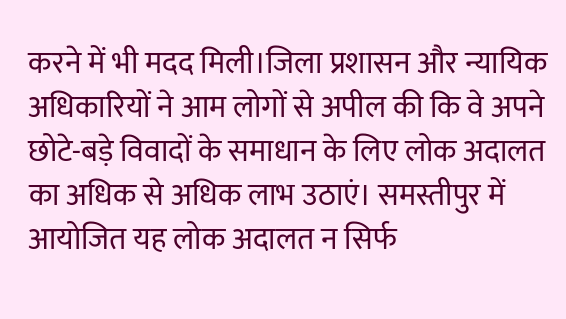करने में भी मदद मिली।जिला प्रशासन और न्यायिक अधिकारियों ने आम लोगों से अपील की कि वे अपने छोटे-बड़े विवादों के समाधान के लिए लोक अदालत का अधिक से अधिक लाभ उठाएं। समस्तीपुर में आयोजित यह लोक अदालत न सिर्फ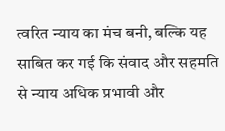त्वरित न्याय का मंच बनी, बल्कि यह साबित कर गई कि संवाद और सहमति से न्याय अधिक प्रभावी और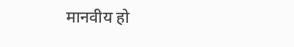मानवीय हो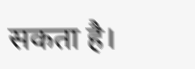सकता है।